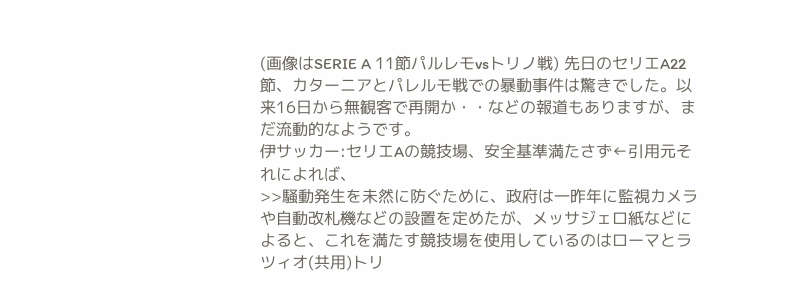(画像はSERIE A 11節パルレモvsトリノ戦) 先日のセリエA22節、カターニアとパレルモ戦での暴動事件は驚きでした。以来16日から無観客で再開か・・などの報道もありますが、まだ流動的なようです。
伊サッカー:セリエAの競技場、安全基準満たさず←引用元それによれば、
>>騒動発生を未然に防ぐために、政府は一昨年に監視カメラや自動改札機などの設置を定めたが、メッサジェロ紙などによると、これを満たす競技場を使用しているのはローマとラツィオ(共用)トリ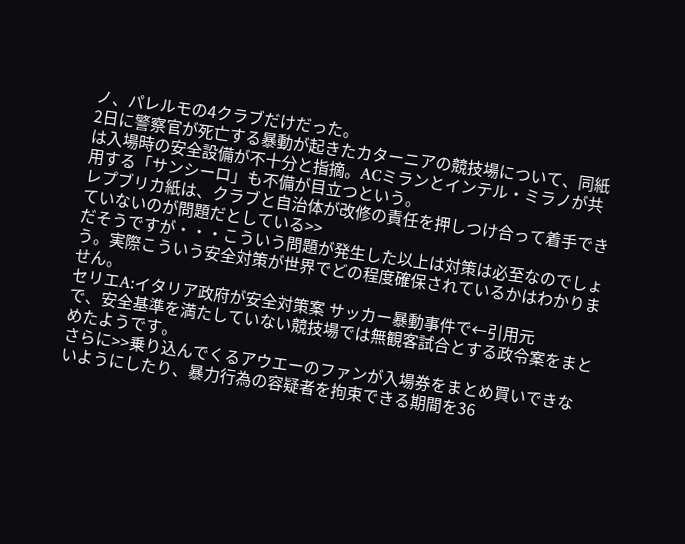ノ、パレルモの4クラブだけだった。
2日に警察官が死亡する暴動が起きたカターニアの競技場について、同紙は入場時の安全設備が不十分と指摘。ACミランとインテル・ミラノが共用する「サンシーロ」も不備が目立つという。
レプブリカ紙は、クラブと自治体が改修の責任を押しつけ合って着手できていないのが問題だとしている>>
だそうですが・・・こういう問題が発生した以上は対策は必至なのでしょう。実際こういう安全対策が世界でどの程度確保されているかはわかりません。
セリエA:イタリア政府が安全対策案 サッカー暴動事件で←引用元
で、安全基準を満たしていない競技場では無観客試合とする政令案をまとめたようです。
さらに>>乗り込んでくるアウエーのファンが入場券をまとめ買いできないようにしたり、暴力行為の容疑者を拘束できる期間を36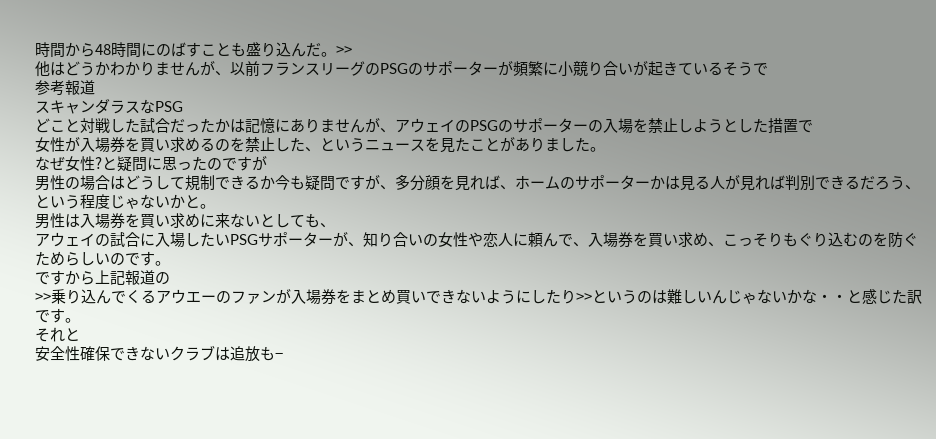時間から48時間にのばすことも盛り込んだ。>>
他はどうかわかりませんが、以前フランスリーグのPSGのサポーターが頻繁に小競り合いが起きているそうで
参考報道
スキャンダラスなPSG
どこと対戦した試合だったかは記憶にありませんが、アウェイのPSGのサポーターの入場を禁止しようとした措置で
女性が入場券を買い求めるのを禁止した、というニュースを見たことがありました。
なぜ女性?と疑問に思ったのですが
男性の場合はどうして規制できるか今も疑問ですが、多分顔を見れば、ホームのサポーターかは見る人が見れば判別できるだろう、という程度じゃないかと。
男性は入場券を買い求めに来ないとしても、
アウェイの試合に入場したいPSGサポーターが、知り合いの女性や恋人に頼んで、入場券を買い求め、こっそりもぐり込むのを防ぐためらしいのです。
ですから上記報道の
>>乗り込んでくるアウエーのファンが入場券をまとめ買いできないようにしたり>>というのは難しいんじゃないかな・・と感じた訳です。
それと
安全性確保できないクラブは追放も−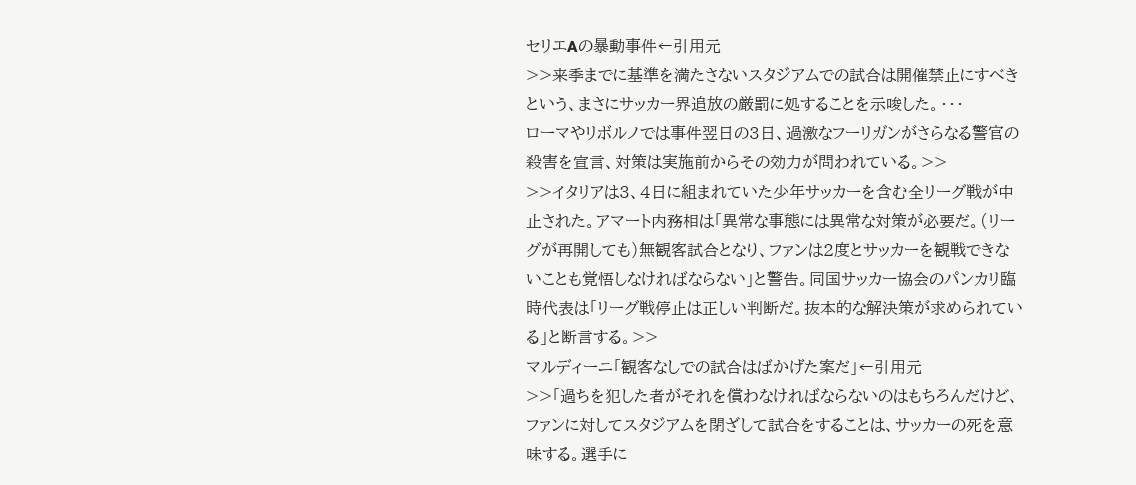セリエAの暴動事件←引用元
>>来季までに基準を満たさないスタジアムでの試合は開催禁止にすべきという、まさにサッカー界追放の厳罰に処することを示唆した。・・・
ローマやリボルノでは事件翌日の3日、過激なフーリガンがさらなる警官の殺害を宣言、対策は実施前からその効力が問われている。>>
>>イタリアは3、4日に組まれていた少年サッカーを含む全リーグ戦が中止された。アマート内務相は「異常な事態には異常な対策が必要だ。(リーグが再開しても)無観客試合となり、ファンは2度とサッカーを観戦できないことも覚悟しなければならない」と警告。同国サッカー協会のパンカリ臨時代表は「リーグ戦停止は正しい判断だ。抜本的な解決策が求められている」と断言する。>>
マルディーニ「観客なしでの試合はばかげた案だ」←引用元
>>「過ちを犯した者がそれを償わなければならないのはもちろんだけど、ファンに対してスタジアムを閉ざして試合をすることは、サッカーの死を意味する。選手に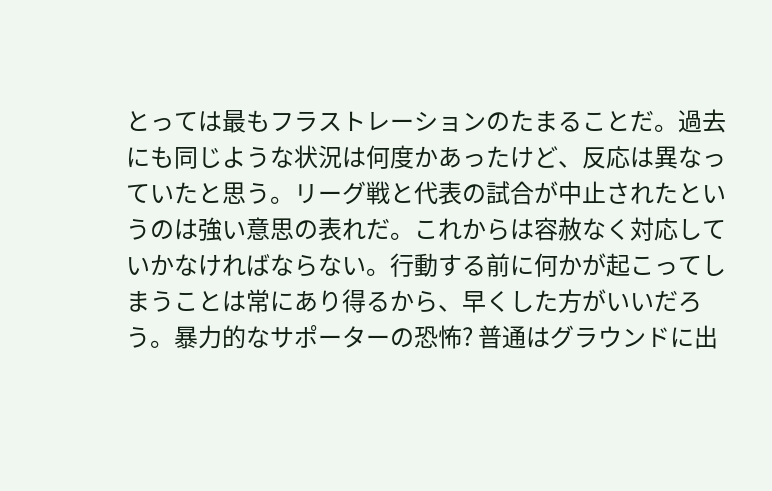とっては最もフラストレーションのたまることだ。過去にも同じような状況は何度かあったけど、反応は異なっていたと思う。リーグ戦と代表の試合が中止されたというのは強い意思の表れだ。これからは容赦なく対応していかなければならない。行動する前に何かが起こってしまうことは常にあり得るから、早くした方がいいだろう。暴力的なサポーターの恐怖? 普通はグラウンドに出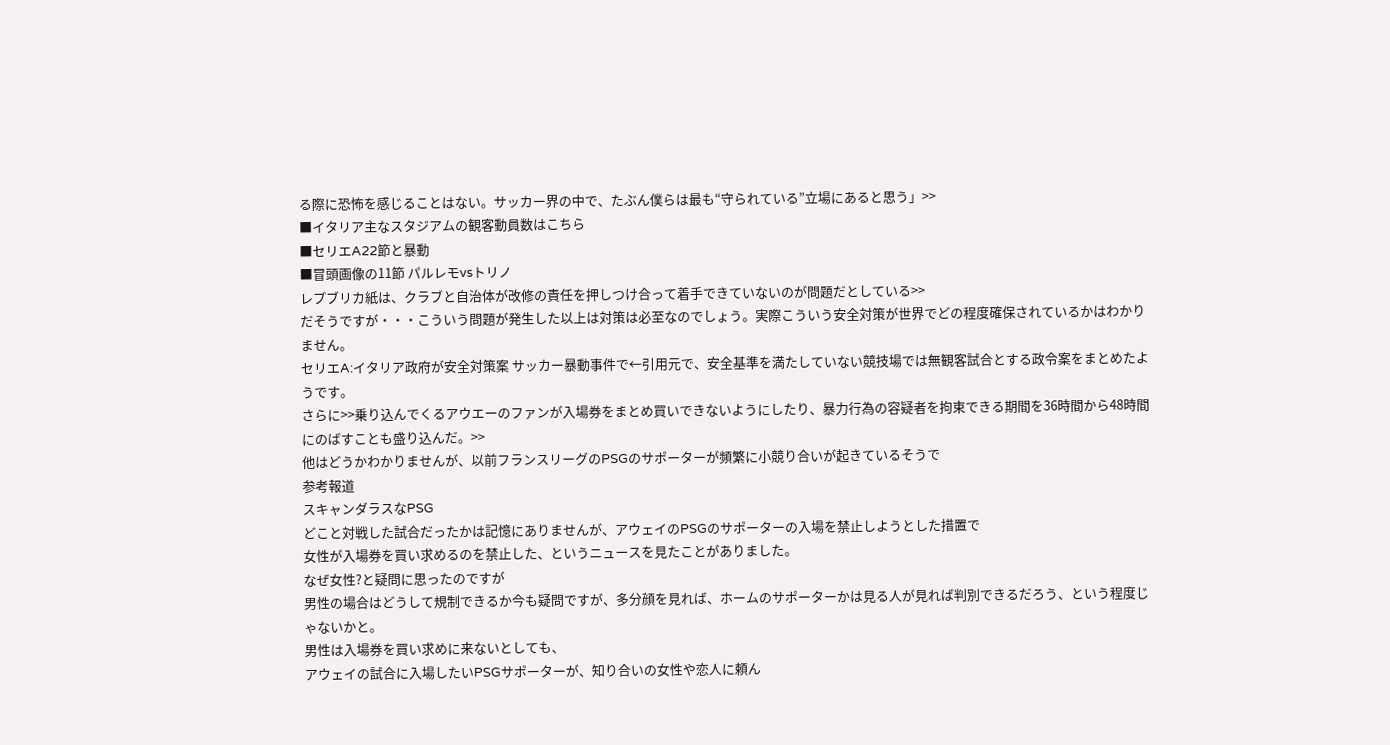る際に恐怖を感じることはない。サッカー界の中で、たぶん僕らは最も“守られている”立場にあると思う」>>
■イタリア主なスタジアムの観客動員数はこちら
■セリエA22節と暴動
■冒頭画像の11節 パルレモvsトリノ
レプブリカ紙は、クラブと自治体が改修の責任を押しつけ合って着手できていないのが問題だとしている>>
だそうですが・・・こういう問題が発生した以上は対策は必至なのでしょう。実際こういう安全対策が世界でどの程度確保されているかはわかりません。
セリエA:イタリア政府が安全対策案 サッカー暴動事件で←引用元で、安全基準を満たしていない競技場では無観客試合とする政令案をまとめたようです。
さらに>>乗り込んでくるアウエーのファンが入場券をまとめ買いできないようにしたり、暴力行為の容疑者を拘束できる期間を36時間から48時間にのばすことも盛り込んだ。>>
他はどうかわかりませんが、以前フランスリーグのPSGのサポーターが頻繁に小競り合いが起きているそうで
参考報道
スキャンダラスなPSG
どこと対戦した試合だったかは記憶にありませんが、アウェイのPSGのサポーターの入場を禁止しようとした措置で
女性が入場券を買い求めるのを禁止した、というニュースを見たことがありました。
なぜ女性?と疑問に思ったのですが
男性の場合はどうして規制できるか今も疑問ですが、多分顔を見れば、ホームのサポーターかは見る人が見れば判別できるだろう、という程度じゃないかと。
男性は入場券を買い求めに来ないとしても、
アウェイの試合に入場したいPSGサポーターが、知り合いの女性や恋人に頼ん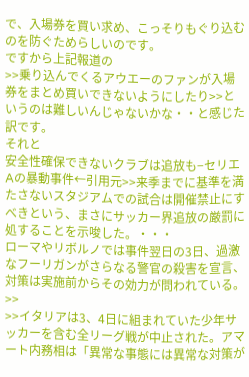で、入場券を買い求め、こっそりもぐり込むのを防ぐためらしいのです。
ですから上記報道の
>>乗り込んでくるアウエーのファンが入場券をまとめ買いできないようにしたり>>というのは難しいんじゃないかな・・と感じた訳です。
それと
安全性確保できないクラブは追放も−セリエAの暴動事件←引用元>>来季までに基準を満たさないスタジアムでの試合は開催禁止にすべきという、まさにサッカー界追放の厳罰に処することを示唆した。・・・
ローマやリボルノでは事件翌日の3日、過激なフーリガンがさらなる警官の殺害を宣言、対策は実施前からその効力が問われている。>>
>>イタリアは3、4日に組まれていた少年サッカーを含む全リーグ戦が中止された。アマート内務相は「異常な事態には異常な対策が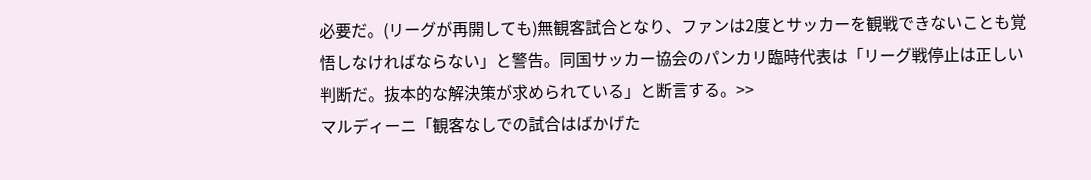必要だ。(リーグが再開しても)無観客試合となり、ファンは2度とサッカーを観戦できないことも覚悟しなければならない」と警告。同国サッカー協会のパンカリ臨時代表は「リーグ戦停止は正しい判断だ。抜本的な解決策が求められている」と断言する。>>
マルディーニ「観客なしでの試合はばかげた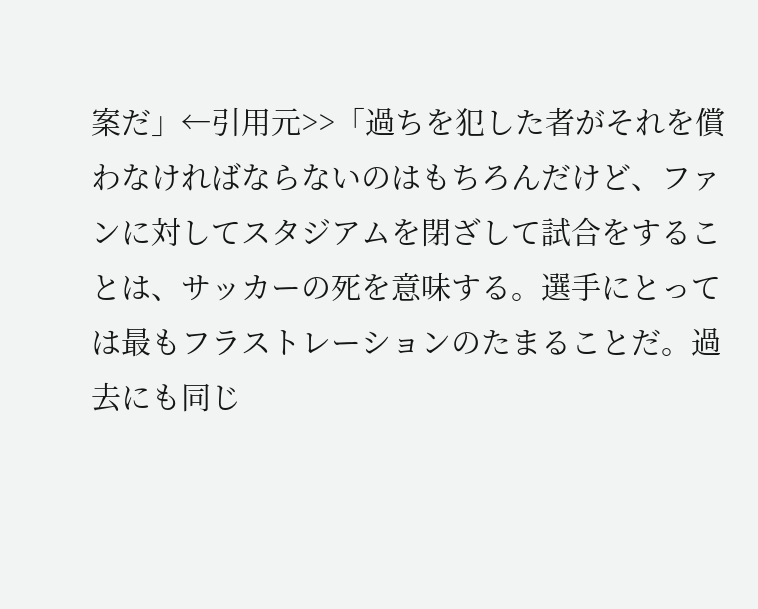案だ」←引用元>>「過ちを犯した者がそれを償わなければならないのはもちろんだけど、ファンに対してスタジアムを閉ざして試合をすることは、サッカーの死を意味する。選手にとっては最もフラストレーションのたまることだ。過去にも同じ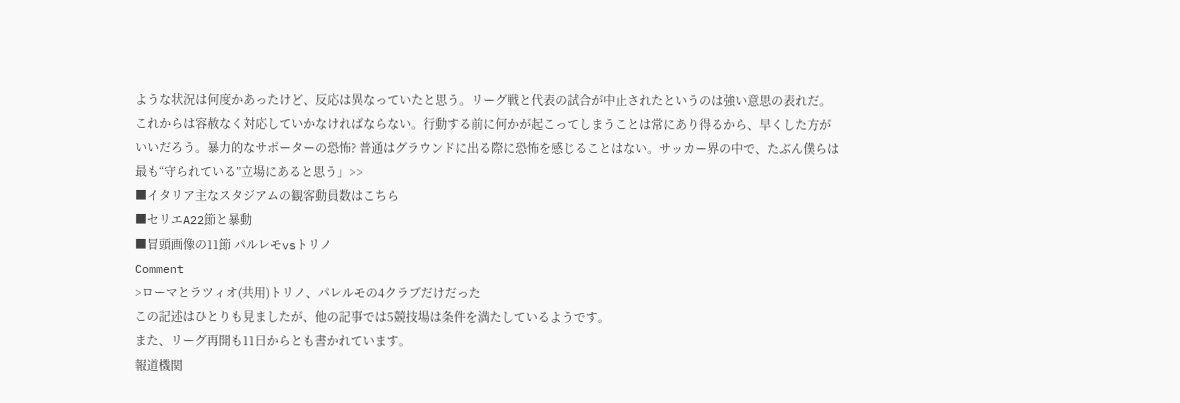ような状況は何度かあったけど、反応は異なっていたと思う。リーグ戦と代表の試合が中止されたというのは強い意思の表れだ。これからは容赦なく対応していかなければならない。行動する前に何かが起こってしまうことは常にあり得るから、早くした方がいいだろう。暴力的なサポーターの恐怖? 普通はグラウンドに出る際に恐怖を感じることはない。サッカー界の中で、たぶん僕らは最も“守られている”立場にあると思う」>>
■イタリア主なスタジアムの観客動員数はこちら
■セリエA22節と暴動
■冒頭画像の11節 パルレモvsトリノ
Comment
>ローマとラツィオ(共用)トリノ、パレルモの4クラブだけだった
この記述はひとりも見ましたが、他の記事では5競技場は条件を満たしているようです。
また、リーグ再開も11日からとも書かれています。
報道機関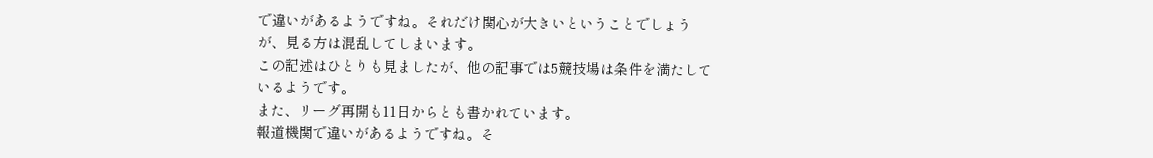で違いがあるようですね。それだけ関心が大きいということでしょうが、見る方は混乱してしまいます。
この記述はひとりも見ましたが、他の記事では5競技場は条件を満たしているようです。
また、リーグ再開も11日からとも書かれています。
報道機関で違いがあるようですね。そ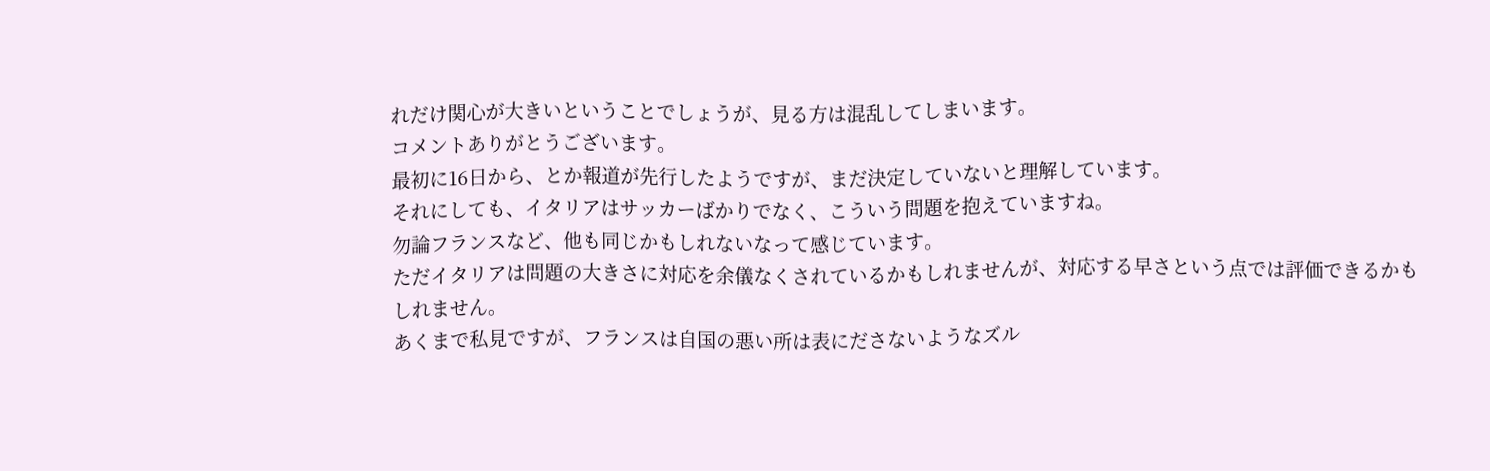れだけ関心が大きいということでしょうが、見る方は混乱してしまいます。
コメントありがとうございます。
最初に16日から、とか報道が先行したようですが、まだ決定していないと理解しています。
それにしても、イタリアはサッカーばかりでなく、こういう問題を抱えていますね。
勿論フランスなど、他も同じかもしれないなって感じています。
ただイタリアは問題の大きさに対応を余儀なくされているかもしれませんが、対応する早さという点では評価できるかもしれません。
あくまで私見ですが、フランスは自国の悪い所は表にださないようなズル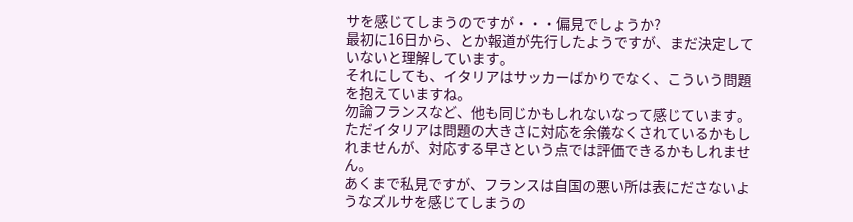サを感じてしまうのですが・・・偏見でしょうか?
最初に16日から、とか報道が先行したようですが、まだ決定していないと理解しています。
それにしても、イタリアはサッカーばかりでなく、こういう問題を抱えていますね。
勿論フランスなど、他も同じかもしれないなって感じています。
ただイタリアは問題の大きさに対応を余儀なくされているかもしれませんが、対応する早さという点では評価できるかもしれません。
あくまで私見ですが、フランスは自国の悪い所は表にださないようなズルサを感じてしまうの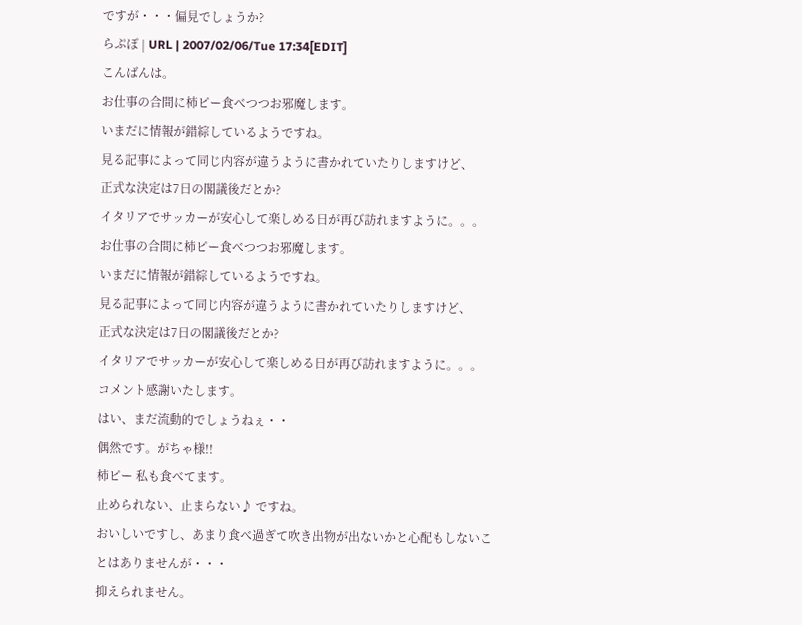ですが・・・偏見でしょうか?
らぷぽ | URL | 2007/02/06/Tue 17:34[EDIT]
こんばんは。
お仕事の合間に柿ピー食べつつお邪魔します。
いまだに情報が錯綜しているようですね。
見る記事によって同じ内容が違うように書かれていたりしますけど、
正式な決定は7日の閣議後だとか?
イタリアでサッカーが安心して楽しめる日が再び訪れますように。。。
お仕事の合間に柿ピー食べつつお邪魔します。
いまだに情報が錯綜しているようですね。
見る記事によって同じ内容が違うように書かれていたりしますけど、
正式な決定は7日の閣議後だとか?
イタリアでサッカーが安心して楽しめる日が再び訪れますように。。。
コメント感謝いたします。
はい、まだ流動的でしょうねぇ・・
偶然です。がちゃ様!!
柿ピー 私も食べてます。
止められない、止まらない♪ ですね。
おいしいですし、あまり食べ過ぎて吹き出物が出ないかと心配もしないことはありませんが・・・
抑えられません。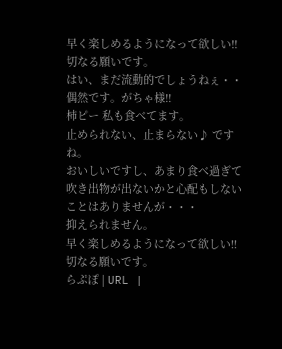早く楽しめるようになって欲しい!!
切なる願いです。
はい、まだ流動的でしょうねぇ・・
偶然です。がちゃ様!!
柿ピー 私も食べてます。
止められない、止まらない♪ ですね。
おいしいですし、あまり食べ過ぎて吹き出物が出ないかと心配もしないことはありませんが・・・
抑えられません。
早く楽しめるようになって欲しい!!
切なる願いです。
らぷぽ | URL |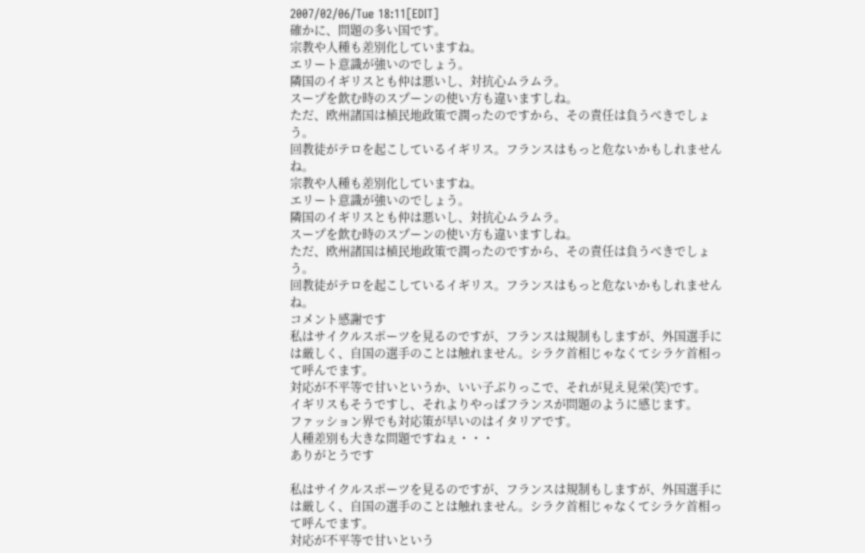2007/02/06/Tue 18:11[EDIT]
確かに、問題の多い国です。
宗教や人種も差別化していますね。
エリート意識が強いのでしょう。
隣国のイギリスとも仲は悪いし、対抗心ムラムラ。
スープを飲む時のスプーンの使い方も違いますしね。
ただ、欧州諸国は植民地政策で潤ったのですから、その責任は負うべきでしょう。
回教徒がテロを起こしているイギリス。フランスはもっと危ないかもしれませんね。
宗教や人種も差別化していますね。
エリート意識が強いのでしょう。
隣国のイギリスとも仲は悪いし、対抗心ムラムラ。
スープを飲む時のスプーンの使い方も違いますしね。
ただ、欧州諸国は植民地政策で潤ったのですから、その責任は負うべきでしょう。
回教徒がテロを起こしているイギリス。フランスはもっと危ないかもしれませんね。
コメント感謝です
私はサイクルスポーツを見るのですが、フランスは規制もしますが、外国選手には厳しく、自国の選手のことは触れません。シラク首相じゃなくてシラケ首相って呼んでます。
対応が不平等で甘いというか、いい子ぶりっこで、それが見え見栄(笑)です。
イギリスもそうですし、それよりやっぱフランスが問題のように感じます。
ファッション界でも対応策が早いのはイタリアです。
人種差別も大きな問題ですねぇ・・・
ありがとうです

私はサイクルスポーツを見るのですが、フランスは規制もしますが、外国選手には厳しく、自国の選手のことは触れません。シラク首相じゃなくてシラケ首相って呼んでます。
対応が不平等で甘いという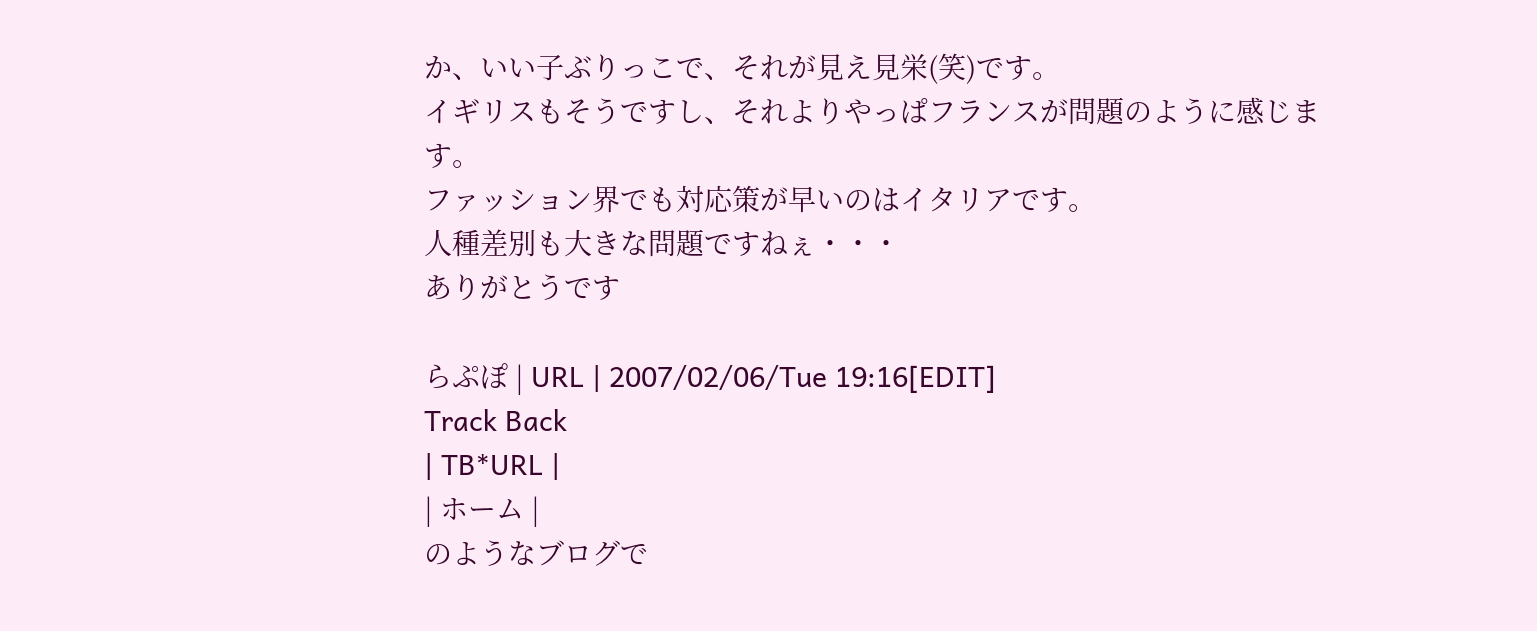か、いい子ぶりっこで、それが見え見栄(笑)です。
イギリスもそうですし、それよりやっぱフランスが問題のように感じます。
ファッション界でも対応策が早いのはイタリアです。
人種差別も大きな問題ですねぇ・・・
ありがとうです

らぷぽ | URL | 2007/02/06/Tue 19:16[EDIT]
Track Back
| TB*URL |
| ホーム |
のようなブログで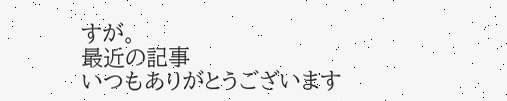すが。
最近の記事
いつもありがとうございます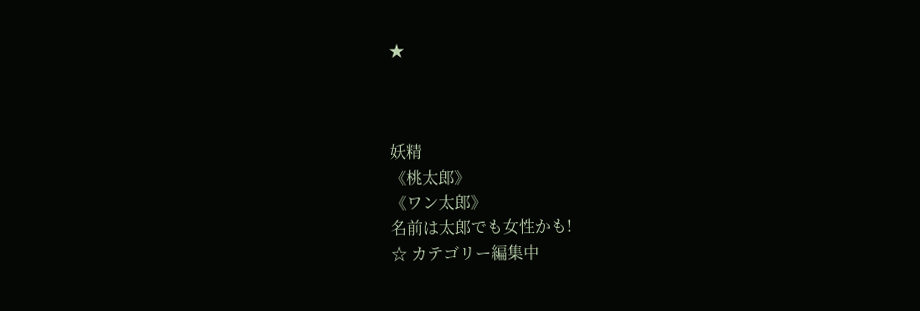★



妖精
《桃太郎》
《ワン太郎》
名前は太郎でも女性かも!
☆ カテゴリー編集中